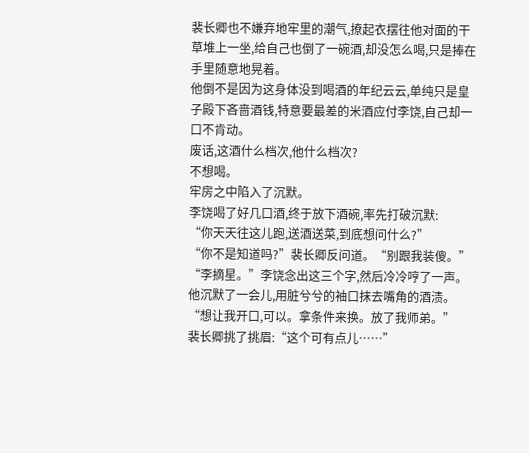裴长卿也不嫌弃地牢里的潮气,撩起衣摆往他对面的干草堆上一坐,给自己也倒了一碗酒,却没怎么喝,只是捧在手里随意地晃着。
他倒不是因为这身体没到喝酒的年纪云云,单纯只是皇子殿下吝啬酒钱,特意要最差的米酒应付李饶,自己却一口不肯动。
废话,这酒什么档次,他什么档次?
不想喝。
牢房之中陷入了沉默。
李饶喝了好几口酒,终于放下酒碗,率先打破沉默:
“你天天往这儿跑,送酒送菜,到底想问什么?”
“你不是知道吗?”裴长卿反问道。“别跟我装傻。”
“李摘星。”李饶念出这三个字,然后冷冷哼了一声。
他沉默了一会儿,用脏兮兮的袖口抹去嘴角的酒渍。
“想让我开口,可以。拿条件来换。放了我师弟。”
裴长卿挑了挑眉:“这个可有点儿……”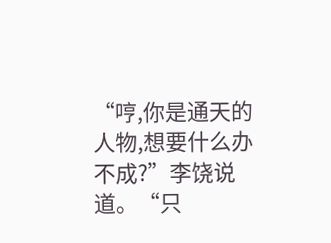“哼,你是通天的人物,想要什么办不成?”李饶说道。“只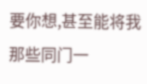要你想,甚至能将我那些同门一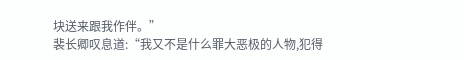块送来跟我作伴。”
裴长卿叹息道:“我又不是什么罪大恶极的人物,犯得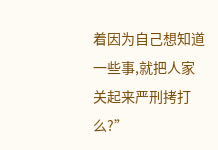着因为自己想知道一些事,就把人家关起来严刑拷打么?”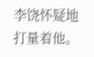李饶怀疑地打量着他。